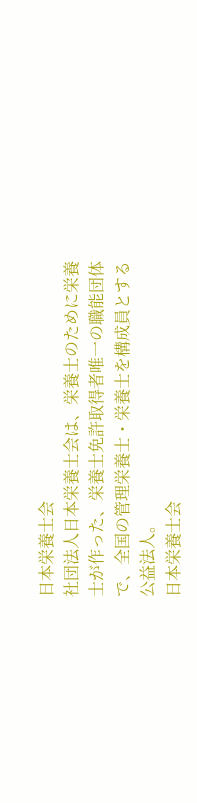日本栄養士会
社団法人日本栄養士会は、栄養士のために栄養士が作った、栄養士免許取得者唯一の職能団体で、全国の管理栄養士・栄養士を構成員とする公益法人。
日本栄養士会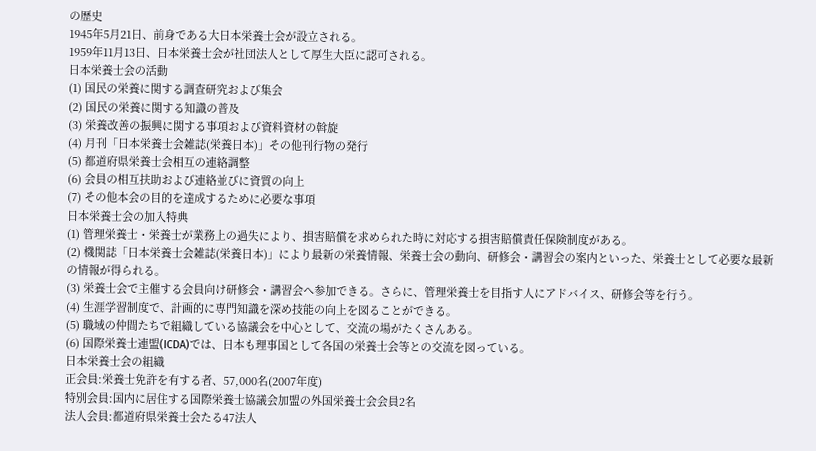の歴史
1945年5月21日、前身である大日本栄養士会が設立される。
1959年11月13日、日本栄養士会が社団法人として厚生大臣に認可される。
日本栄養士会の活動
(1) 国民の栄養に関する調査研究および集会
(2) 国民の栄養に関する知識の普及
(3) 栄養改善の振興に関する事項および資料資材の斡旋
(4) 月刊「日本栄養士会雑誌(栄養日本)」その他刊行物の発行
(5) 都道府県栄養士会相互の連絡調整
(6) 会員の相互扶助および連絡並びに資質の向上
(7) その他本会の目的を達成するために必要な事項
日本栄養士会の加入特典
(1) 管理栄養士・栄養士が業務上の過失により、損害賠償を求められた時に対応する損害賠償責任保険制度がある。
(2) 機関誌「日本栄養士会雑誌(栄養日本)」により最新の栄養情報、栄養士会の動向、研修会・講習会の案内といった、栄養士として必要な最新の情報が得られる。
(3) 栄養士会で主催する会員向け研修会・講習会へ参加できる。さらに、管理栄養士を目指す人にアドバイス、研修会等を行う。
(4) 生涯学習制度で、計画的に専門知識を深め技能の向上を図ることができる。
(5) 職域の仲間たちで組織している協議会を中心として、交流の場がたくさんある。
(6) 国際栄養士連盟(ICDA)では、日本も理事国として各国の栄養士会等との交流を図っている。
日本栄養士会の組織
正会員:栄養士免許を有する者、57,000名(2007年度)
特別会員:国内に居住する国際栄養士協議会加盟の外国栄養士会会員2名
法人会員:都道府県栄養士会たる47法人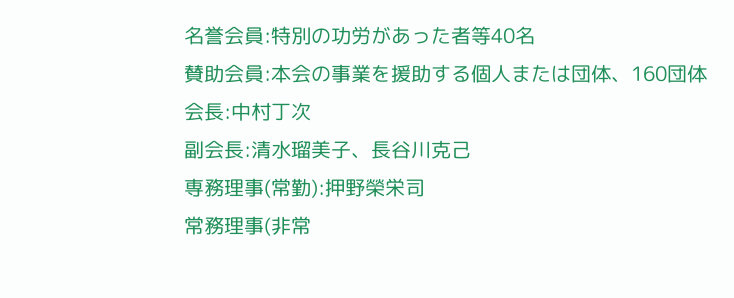名誉会員:特別の功労があった者等40名
賛助会員:本会の事業を援助する個人または団体、160団体
会長:中村丁次
副会長:清水瑠美子、長谷川克己
専務理事(常勤):押野榮栄司
常務理事(非常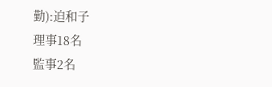勤):迫和子
理事18名
監事2名